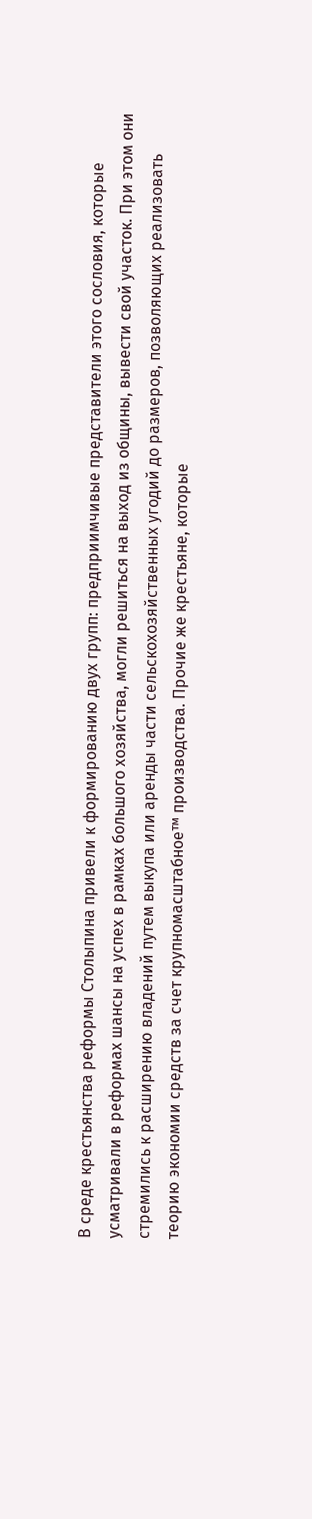В среде крестьянства реформы Столыпина привели к формированию двух групп: предприимчивые представители этого сословия, которые усматривали в реформах шансы на успех в рамках большого хозяйства, могли решиться на выход из общины, вывести свой участок. При этом они стремились к расширению владений путем выкупа или аренды части сельскохозяйственных угодий до размеров, позволяющих реализовать теорию экономии средств за счет крупномасштабное™ производства. Прочие же крестьяне, которые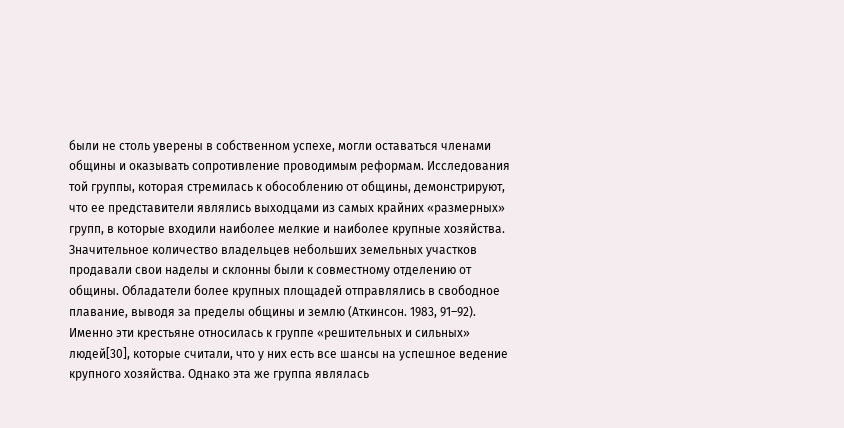были не столь уверены в собственном успехе, могли оставаться членами общины и оказывать сопротивление проводимым реформам. Исследования той группы, которая стремилась к обособлению от общины, демонстрируют, что ее представители являлись выходцами из самых крайних «размерных» групп, в которые входили наиболее мелкие и наиболее крупные хозяйства. Значительное количество владельцев небольших земельных участков продавали свои наделы и склонны были к совместному отделению от общины. Обладатели более крупных площадей отправлялись в свободное плавание, выводя за пределы общины и землю (Аткинсон. 1983, 91–92). Именно эти крестьяне относилась к группе «решительных и сильных» людей[30], которые считали, что у них есть все шансы на успешное ведение крупного хозяйства. Однако эта же группа являлась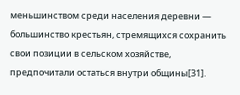меньшинством среди населения деревни — большинство крестьян, стремящихся сохранить свои позиции в сельском хозяйстве, предпочитали остаться внутри общины[31].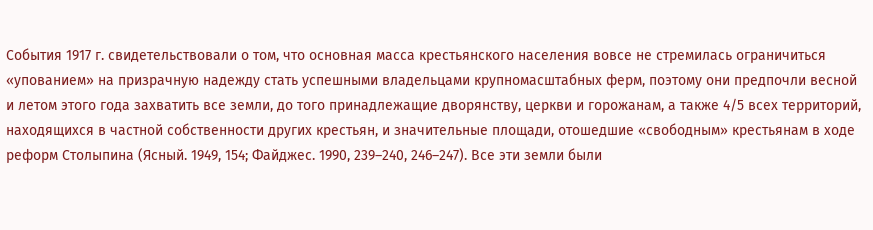События 1917 г. свидетельствовали о том, что основная масса крестьянского населения вовсе не стремилась ограничиться «упованием» на призрачную надежду стать успешными владельцами крупномасштабных ферм, поэтому они предпочли весной и летом этого года захватить все земли, до того принадлежащие дворянству, церкви и горожанам, а также 4/5 всех территорий, находящихся в частной собственности других крестьян, и значительные площади, отошедшие «свободным» крестьянам в ходе реформ Столыпина (Ясный. 1949, 154; Файджес. 1990, 239–240, 246–247). Все эти земли были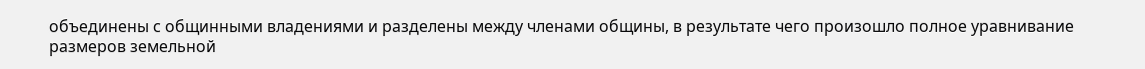объединены с общинными владениями и разделены между членами общины, в результате чего произошло полное уравнивание размеров земельной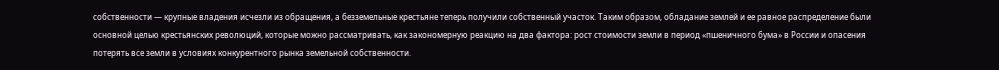собственности — крупные владения исчезли из обращения, а безземельные крестьяне теперь получили собственный участок. Таким образом, обладание землей и ее равное распределение были основной целью крестьянских революций, которые можно рассматривать, как закономерную реакцию на два фактора: рост стоимости земли в период «пшеничного бума» в России и опасения потерять все земли в условиях конкурентного рынка земельной собственности.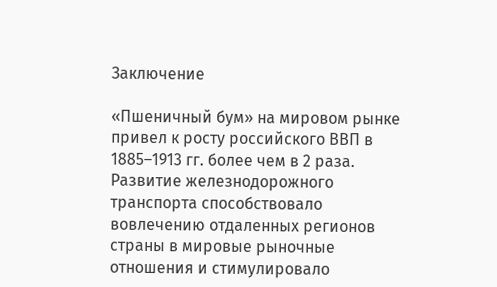Заключение

«Пшеничный бум» на мировом рынке привел к росту российского ВВП в 1885–1913 гг. более чем в 2 раза. Развитие железнодорожного транспорта способствовало вовлечению отдаленных регионов страны в мировые рыночные отношения и стимулировало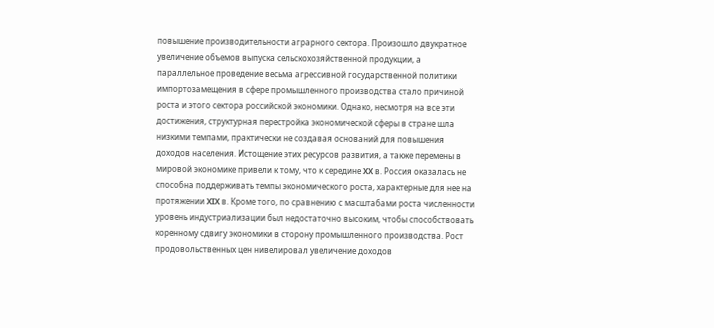повышение производительности аграрного сектора. Произошло двукратное увеличение объемов выпуска сельскохозяйственной продукции, а параллельное проведение весьма агрессивной государственной политики импортозамещения в сфере промышленного производства стало причиной роста и этого сектора российской экономики. Однако, несмотря на все эти достижения, структурная перестройка экономической сферы в стране шла низкими темпами, практически не создавая оснований для повышения доходов населения. Истощение этих ресурсов развития, а также перемены в мировой экономике привели к тому, что к середине XX в. Россия оказалась не способна поддерживать темпы экономического роста, характерные для нее на протяжении XIX в. Кроме того, по сравнению с масштабами роста численности уровень индустриализации был недостаточно высоким, чтобы способствовать коренному сдвигу экономики в сторону промышленного производства. Рост продовольственных цен нивелировал увеличение доходов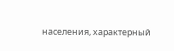населения, характерный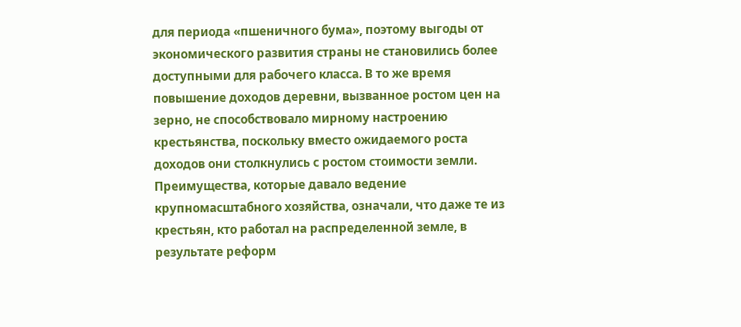для периода «пшеничного бума», поэтому выгоды от экономического развития страны не становились более доступными для рабочего класса. В то же время повышение доходов деревни, вызванное ростом цен на зерно, не способствовало мирному настроению крестьянства, поскольку вместо ожидаемого роста доходов они столкнулись с ростом стоимости земли. Преимущества, которые давало ведение крупномасштабного хозяйства, означали, что даже те из крестьян, кто работал на распределенной земле, в результате реформ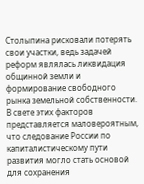Столыпина рисковали потерять свои участки, ведь задачей реформ являлась ликвидация общинной земли и формирование свободного рынка земельной собственности. В свете этих факторов представляется маловероятным, что следование России по капиталистическому пути развития могло стать основой для сохранения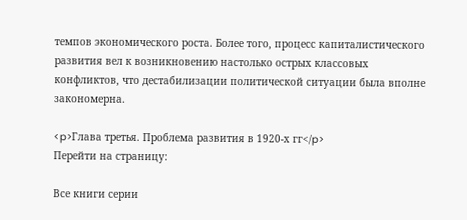темпов экономического роста. Более того, процесс капиталистического развития вел к возникновению настолько острых классовых конфликтов, что дестабилизации политической ситуации была вполне закономерна.

<p>Глава третья. Проблема развития в 1920-х гг</p>
Перейти на страницу:

Все книги серии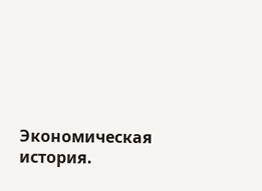Экономическая история.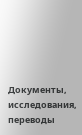Документы, исследования, переводы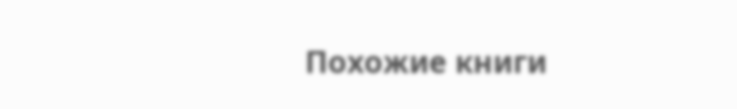Похожие книги